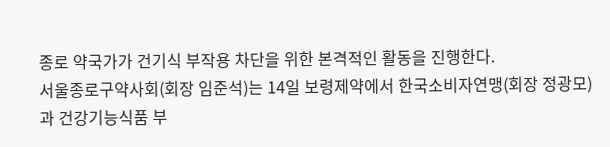종로 약국가가 건기식 부작용 차단을 위한 본격적인 활동을 진행한다.
서울종로구약사회(회장 임준석)는 14일 보령제약에서 한국소비자연맹(회장 정광모)과 건강기능식품 부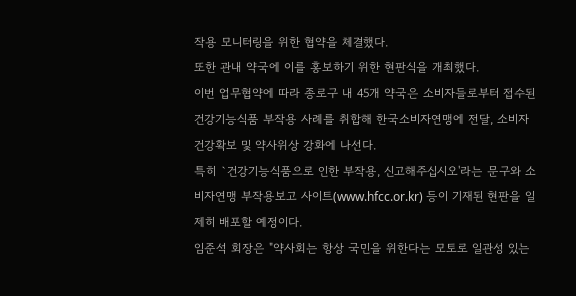작용 모니터링을 위한 협약을 체결했다.
또한 관내 약국에 이를 홍보하기 위한 현판식을 개최했다.
이번 업무협약에 따라 종로구 내 45개 약국은 소비자들로부터 접수된 건강기능식품 부작용 사례를 취합해 한국소비자연맹에 전달, 소비자 건강확보 및 약사위상 강화에 나선다.
특히 `건강기능식품으로 인한 부작용, 신고해주십시오'라는 문구와 소비자연맹 부작용보고 사이트(www.hfcc.or.kr) 등이 기재된 현판을 일제히 배포할 예정이다.
임준석 회장은 "약사회는 항상 국민을 위한다는 모토로 일관성 있는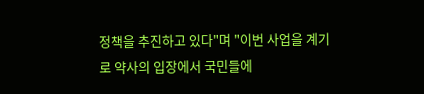정책을 추진하고 있다"며 "이번 사업을 계기로 약사의 입장에서 국민들에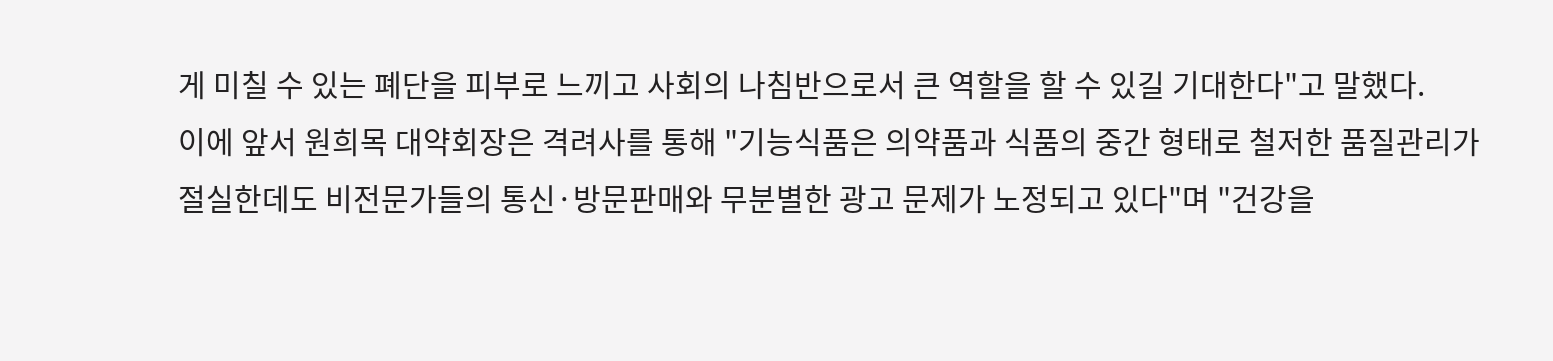게 미칠 수 있는 폐단을 피부로 느끼고 사회의 나침반으로서 큰 역할을 할 수 있길 기대한다"고 말했다.
이에 앞서 원희목 대약회장은 격려사를 통해 "기능식품은 의약품과 식품의 중간 형태로 철저한 품질관리가 절실한데도 비전문가들의 통신·방문판매와 무분별한 광고 문제가 노정되고 있다"며 "건강을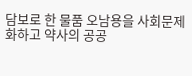담보로 한 물품 오남용을 사회문제화하고 약사의 공공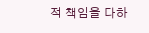적 책임을 다하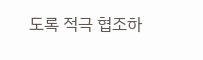도록 적극 협조하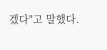겠다"고 말했다.